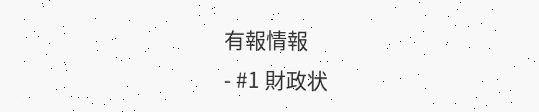有報情報
- #1 財政状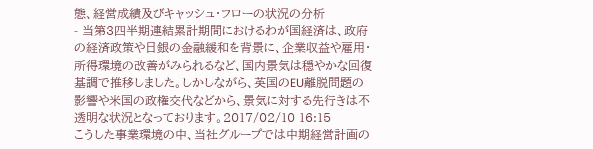態、経営成績及びキャッシュ・フローの状況の分析
- 当第3四半期連結累計期間におけるわが国経済は、政府の経済政策や日銀の金融緩和を背景に、企業収益や雇用・所得環境の改善がみられるなど、国内景気は穏やかな回復基調で推移しました。しかしながら、英国のEU離脱問題の影響や米国の政権交代などから、景気に対する先行きは不透明な状況となっております。2017/02/10 16:15
こうした事業環境の中、当社グループでは中期経営計画の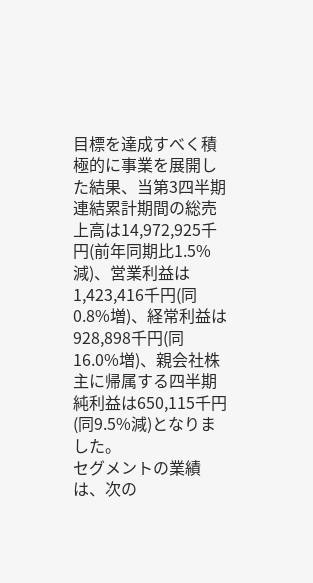目標を達成すべく積極的に事業を展開した結果、当第3四半期連結累計期間の総売上高は14,972,925千円(前年同期比1.5%減)、営業利益は1,423,416千円(同0.8%増)、経常利益は928,898千円(同16.0%増)、親会社株主に帰属する四半期純利益は650,115千円(同9.5%減)となりました。
セグメントの業績は、次の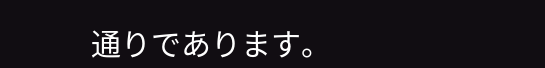通りであります。